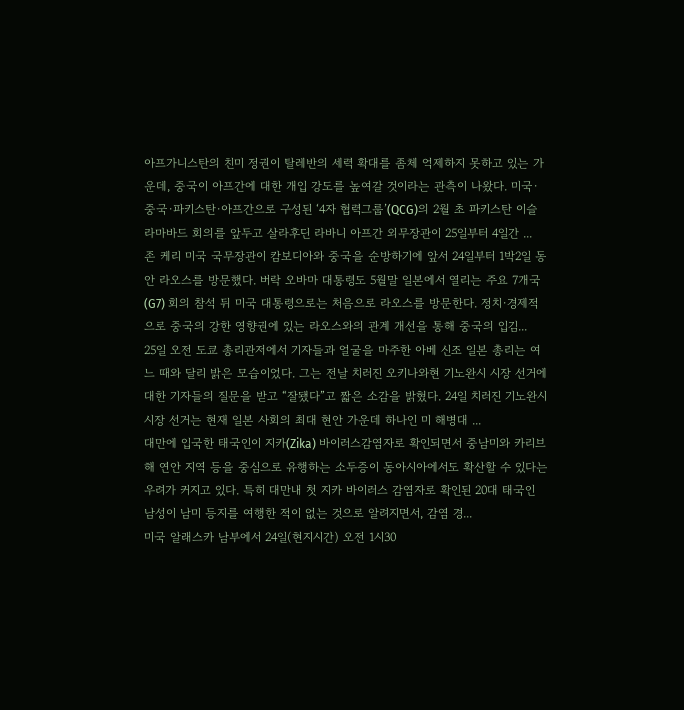아프가니스탄의 친미 정권이 탈레반의 세력 확대를 좀체 억제하지 못하고 있는 가운데, 중국이 아프간에 대한 개입 강도를 높여갈 것이라는 관측이 나왔다. 미국·중국·파키스탄·아프간으로 구성된 ‘4자 협력그룹’(QCG)의 2월 초 파키스탄 이슬라마바드 회의를 앞두고 살라후딘 라바니 아프간 외무장관이 25일부터 4일간 ...
존 케리 미국 국무장관이 캄보디아와 중국을 순방하기에 앞서 24일부터 1박2일 동안 라오스를 방문했다. 버락 오바마 대통령도 5월말 일본에서 열리는 주요 7개국(G7) 회의 참석 뒤 미국 대통령으로는 처음으로 라오스를 방문한다. 정치·경제적으로 중국의 강한 영향권에 있는 라오스와의 관계 개선을 통해 중국의 입김...
25일 오전 도쿄 총리관저에서 기자들과 얼굴을 마주한 아베 신조 일본 총리는 여느 때와 달리 밝은 모습이었다. 그는 전날 치러진 오키나와현 기노완시 시장 선거에 대한 기자들의 질문을 받고 “잘됐다”고 짧은 소감을 밝혔다. 24일 치러진 기노완시 시장 선거는 현재 일본 사회의 최대 현안 가운데 하나인 미 해병대 ...
대만에 입국한 태국인이 지카(Zika) 바이러스감염자로 확인되면서 중남미와 카리브해 연안 지역 등을 중심으로 유행하는 소두증이 동아시아에서도 확산할 수 있다는 우려가 커지고 있다. 특히 대만내 첫 지카 바이러스 감염자로 확인된 20대 태국인 남성이 남미 등지를 여행한 적이 없는 것으로 알려지면서, 감염 경...
미국 알래스카 남부에서 24일(현지시간) 오전 1시30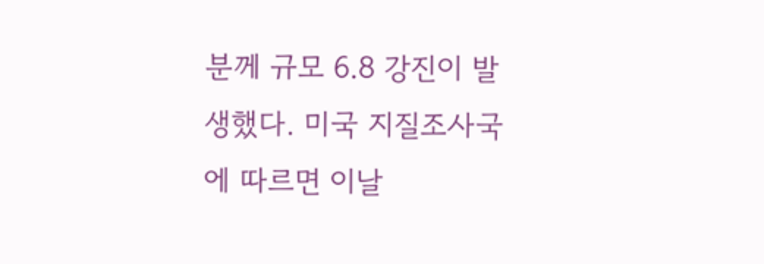분께 규모 6.8 강진이 발생했다. 미국 지질조사국에 따르면 이날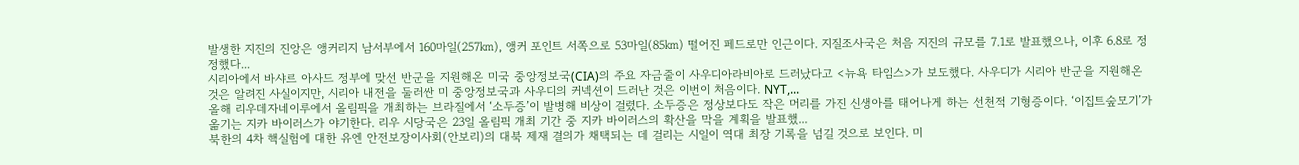발생한 지진의 진앙은 앵커리지 남서부에서 160마일(257㎞), 앵커 포인트 서쪽으로 53마일(85㎞) 떨어진 페드로만 인근이다. 지질조사국은 처음 지진의 규모를 7.1로 발표했으나, 이후 6.8로 정정했다...
시리아에서 바샤르 아사드 정부에 맞선 반군을 지원해온 미국 중앙정보국(CIA)의 주요 자금줄이 사우디아라비아로 드러났다고 <뉴욕 타임스>가 보도했다. 사우디가 시리아 반군을 지원해온 것은 알려진 사실이지만, 시리아 내전을 둘러싼 미 중앙정보국과 사우디의 커넥션이 드러난 것은 이번이 처음이다. NYT,...
올해 리우데자네이루에서 올림픽을 개최하는 브라질에서 ‘소두증’이 발병해 비상이 걸렸다. 소두증은 정상보다도 작은 머리를 가진 신생아를 태어나게 하는 선천적 기형증이다. ‘이집트숲모기’가 옮기는 지카 바이러스가 야기한다. 리우 시당국은 23일 올림픽 개최 기간 중 지카 바이러스의 확산을 막을 계획을 발표했...
북한의 4차 핵실험에 대한 유엔 안전보장이사회(안보리)의 대북 제재 결의가 채택되는 데 걸리는 시일이 역대 최장 기록을 넘길 것으로 보인다. 미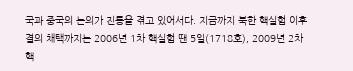국과 중국의 논의가 진통을 겪고 있어서다. 지금까지 북한 핵실험 이후 결의 채택까지는 2006년 1차 핵실험 땐 5일(1718호), 2009년 2차 핵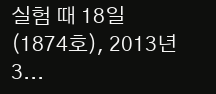실험 때 18일(1874호), 2013년 3...